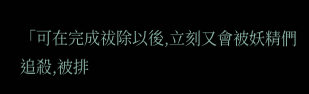「可在完成祓除以後,立刻又會被妖精們追殺,被排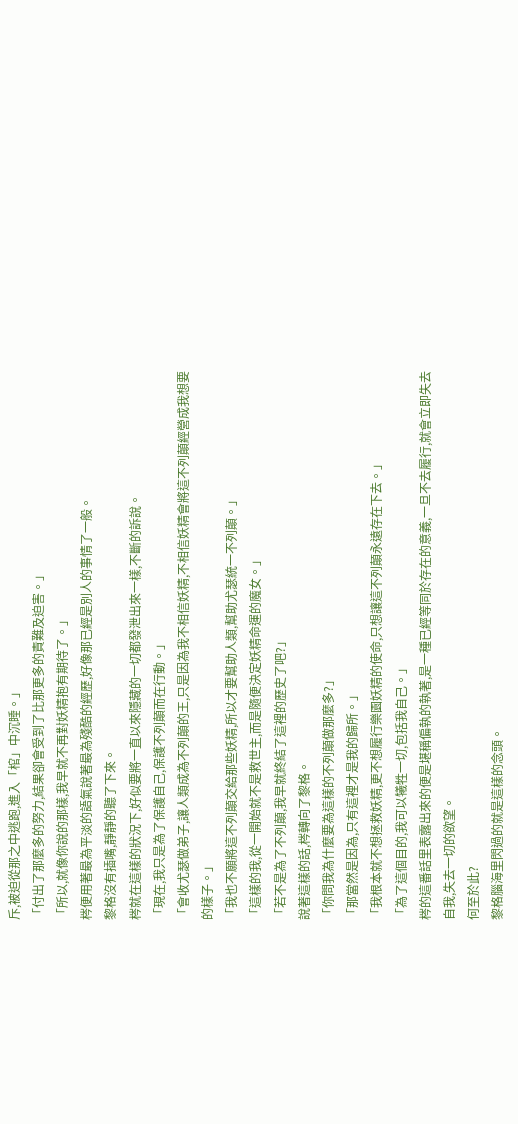斥,被迫從那之中逃跑,進入「棺」中沉睡。」
「付出了那麼多的努力,結果卻會受到了比那更多的責難及迫害。」
「所以,就像你說的那樣,我早就不再對妖精抱有期待了。」
梣便用著最為平淡的語氣說著最為殘酷的經歷,好像那已經是別人的事情了一般。
黎格沒有插嘴,靜靜的聽了下來。
梣就在這樣的狀況下,好似要將一直以來隱藏的一切都發泄出來一樣,不斷的訴說。
「現在,我只是為了保護自己,保護不列顛而在行動。」
「會收尤瑟做弟子,讓人類成為不列顛的王,只是因為我不相信妖精,不相信妖精會將這不列顛經營成我想要的樣子。」
「我也不願將這不列顛交給那些妖精,所以才要幫助人類,幫助尤瑟統一不列顛。」
「這樣的我,從一開始就不是救世主,而是隨便決定妖精命運的魔女。」
「若不是為了不列顛,我早就終結了這裡的歷史了吧?」
說著這樣的話,梣轉向了黎格。
「你問我為什麼要為這樣的不列顛做那麼多?」
「那當然是因為,只有這裡才是我的歸所。」
「我根本就不想拯救妖精,更不想履行樂園妖精的使命,只想讓這不列顛永遠存在下去。」
「為了這個目的,我可以犧牲一切,包括我自己。」
梣的這番話里表露出來的便是堪稱偏執的執著,是一種已經等同於存在的意義,一旦不去履行,就會立即失去自我,失去一切的欲望。
何至於此?
黎格腦海里閃過的就是這樣的念頭。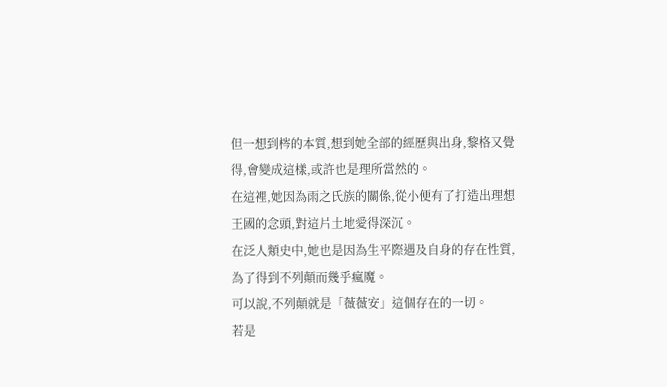但一想到梣的本質,想到她全部的經歷與出身,黎格又覺得,會變成這樣,或許也是理所當然的。
在這裡,她因為雨之氏族的關係,從小便有了打造出理想王國的念頭,對這片土地愛得深沉。
在泛人類史中,她也是因為生平際遇及自身的存在性質,為了得到不列顛而幾乎瘋魔。
可以說,不列顛就是「薇薇安」這個存在的一切。
若是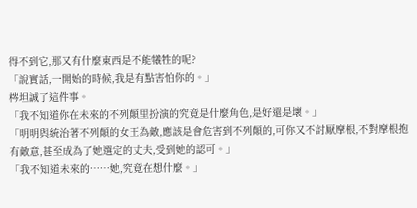得不到它,那又有什麼東西是不能犧牲的呢?
「說實話,一開始的時候,我是有點害怕你的。」
梣坦誠了這件事。
「我不知道你在未來的不列顛里扮演的究竟是什麼角色,是好還是壞。」
「明明與統治著不列顛的女王為敵,應該是會危害到不列顛的,可你又不討厭摩根,不對摩根抱有敵意,甚至成為了她選定的丈夫,受到她的認可。」
「我不知道未來的……她,究竟在想什麼。」